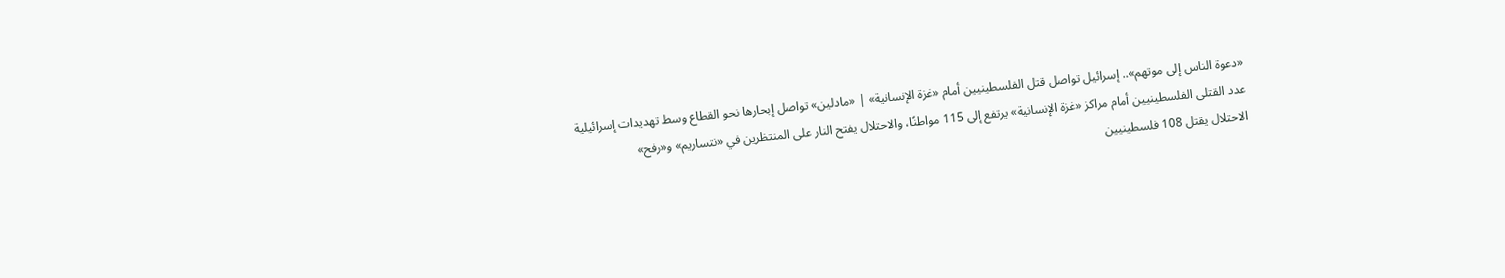«دعوة الناس إلى موتهم».. إسرائيل تواصل قتل الفلسطينيين أمام «غزة الإنسانية» | «مادلين» تواصل إبحارها نحو القطاع وسط تهديدات إسرائيلية
عدد القتلى الفلسطينيين أمام مراكز «غزة الإنسانية» يرتفع إلى 115 مواطنًا، والاحتلال يفتح النار على المنتظرين في «نتساريم» و«رفح»
الاحتلال يقتل 108 فلسطينيين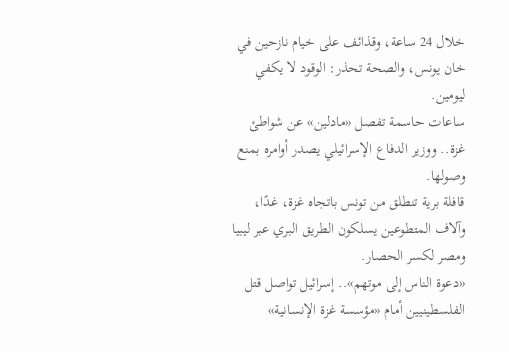خلال 24 ساعة، وقذائف على خيام نازحين في خان يونس، والصحة تحذر: الوقود لا يكفي ليومين.
ساعات حاسمة تفصل «مادلين» عن شواطئ غزة.. ووزير الدفاع الإسرائيلي يصدر أوامره بمنع وصولها.
قافلة برية تنطلق من تونس باتجاه غزة، غدًا، وآلاف المتطوعين يسلكون الطريق البري عبر ليبيا ومصر لكسر الحصار.
«دعوة الناس إلى موتهم».. إسرائيل تواصل قتل الفلسطينيين أمام «مؤسسة غزة الإنسانية»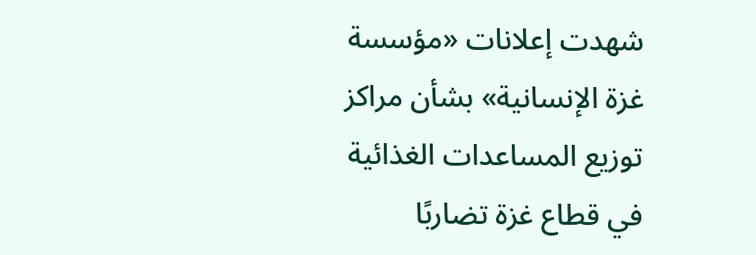شهدت إعلانات «مؤسسة غزة الإنسانية» بشأن مراكز توزيع المساعدات الغذائية في قطاع غزة تضاربًا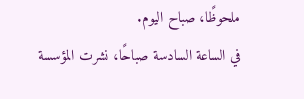ملحوظًا، صباح اليوم.
في الساعة السادسة صباحًا، نشرت المؤسسة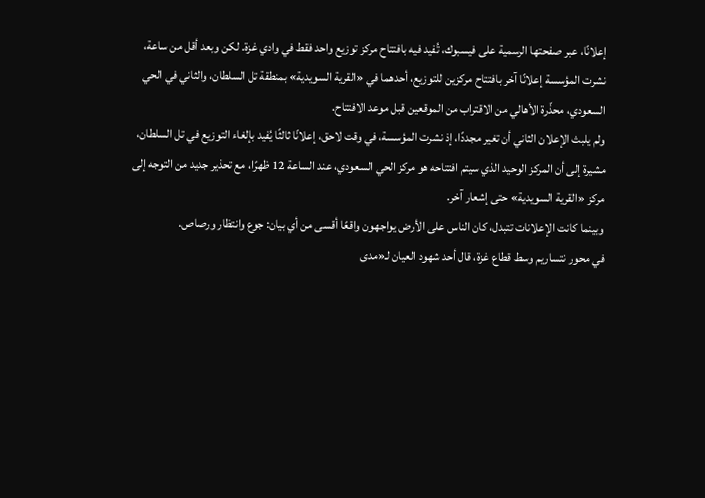إعلانًا، عبر صفحتها الرسمية على فيسبوك، تُفيد فيه بافتتاح مركز توزيع واحد فقط في وادي غزة. لكن وبعد أقل من ساعة، نشرت المؤسسة إعلانًا آخر بافتتاح مركزين للتوزيع، أحدهما في «القرية السويدية» بمنطقة تل السلطان، والثاني في الحي السعودي، محذّرة الأهالي من الاقتراب من الموقعين قبل موعد الافتتاح.
ولم يلبث الإعلان الثاني أن تغير مجددًا، إذ نشرت المؤسسة، في وقت لاحق، إعلانًا ثالثًا يُفيد بإلغاء التوزيع في تل السلطان، مشيرة إلى أن المركز الوحيد الذي سيتم افتتاحه هو مركز الحي السعودي، عند الساعة 12 ظهرًا، مع تحذير جديد من التوجه إلى مركز «القرية السويدية» حتى إشعار آخر.
وبينما كانت الإعلانات تتبدل، كان الناس على الأرض يواجهون واقعًا أقسى من أي بيان: جوع وانتظار ورصاص.
في محور نتساريم وسط قطاع غزة، قال أحد شهود العيان لـ«مدى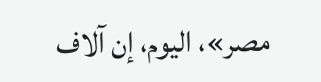مصر»، اليوم، إن آلاف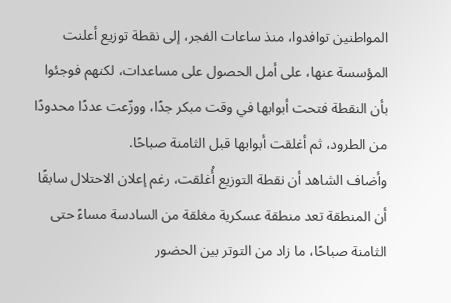المواطنين توافدوا، منذ ساعات الفجر، إلى نقطة توزيع أعلنت المؤسسة عنها، على أمل الحصول على مساعدات، لكنهم فوجئوا بأن النقطة فتحت أبوابها في وقت مبكر جدًا، ووزّعت عددًا محدودًا من الطرود، ثم أغلقت أبوابها قبل الثامنة صباحًا.
وأضاف الشاهد أن نقطة التوزيع أُغلقت، رغم إعلان الاحتلال سابقًا أن المنطقة تعد منطقة عسكرية مغلقة من السادسة مساءً حتى الثامنة صباحًا، ما زاد من التوتر بين الحضور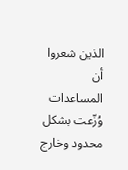الذين شعروا أن المساعدات وُزّعت بشكل محدود وخارج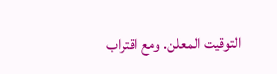التوقيت المعلن. ومع اقتراب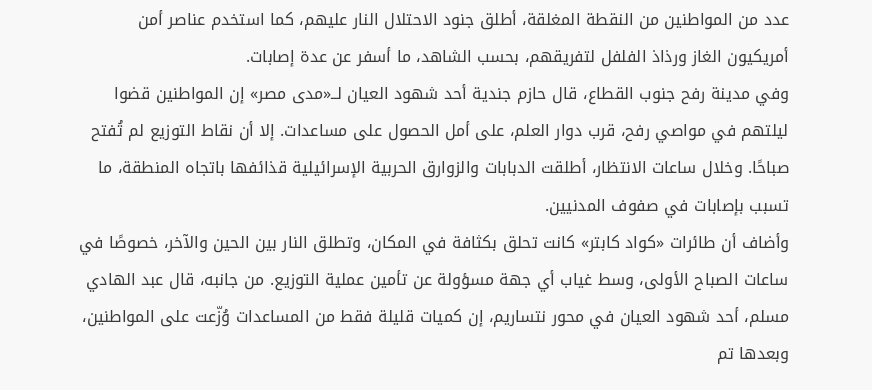عدد من المواطنين من النقطة المغلقة، أطلق جنود الاحتلال النار عليهم، كما استخدم عناصر أمن أمريكيون الغاز ورذاذ الفلفل لتفريقهم، بحسب الشاهد، ما أسفر عن عدة إصابات.
وفي مدينة رفح جنوب القطاع، قال حازم جندية أحد شهود العيان لــ«مدى مصر» إن المواطنين قضوا ليلتهم في مواصي رفح، قرب دوار العلم، على أمل الحصول على مساعدات. إلا أن نقاط التوزيع لم تُفتح صباحًا. وخلال ساعات الانتظار، أطلقت الدبابات والزوارق الحربية الإسرائيلية قذائفها باتجاه المنطقة، ما تسبب بإصابات في صفوف المدنيين.
وأضاف أن طائرات «كواد كابتر» كانت تحلق بكثافة في المكان، وتطلق النار بين الحين والآخر، خصوصًا في ساعات الصباح الأولى، وسط غياب أي جهة مسؤولة عن تأمين عملية التوزيع. من جانبه، قال عبد الهادي مسلم، أحد شهود العيان في محور نتساريم، إن كميات قليلة فقط من المساعدات وُزّعت على المواطنين، وبعدها تم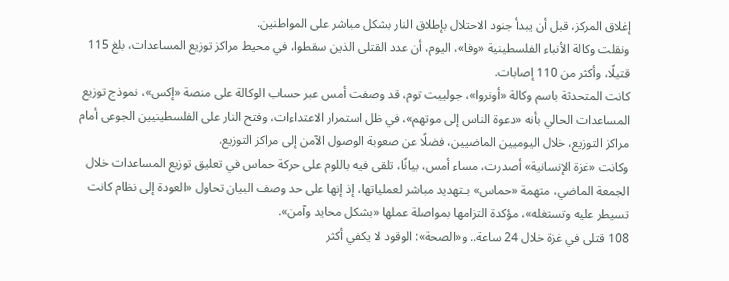إغلاق المركز، قبل أن يبدأ جنود الاحتلال بإطلاق النار بشكل مباشر على المواطنين.
ونقلت وكالة الأنباء الفلسطينية «وفا»، اليوم، أن عدد القتلى الذين سقطوا، في محيط مراكز توزيع المساعدات، بلغ 115 قتيلًا، وأكثر من 110 إصابات.
كانت المتحدثة باسم وكالة «أونروا»، جولييت توم، قد وصفت أمس عبر حساب الوكالة على منصة «إكس»، نموذج توزيع المساعدات الحالي بأنه «دعوة الناس إلى موتهم»، في ظل استمرار الاعتداءات، وفتح النار على الفلسطينيين الجوعى أمام مراكز التوزيع، خلال اليوميين الماضيين، فضلًا عن صعوبة الوصول الآمن إلى مراكز التوزيع.
وكانت «غزة الإنسانية» أصدرت، مساء أمس، بيانًا، تلقى فيه باللوم على حركة حماس في تعليق توزيع المساعدات خلال الجمعة الماضي، متهمة «حماس» بـتهديد مباشر لعملياتها، إذ إنها على حد وصف البيان تحاول «العودة إلى نظام كانت تسيطر عليه وتستغله»، مؤكدة التزامها بمواصلة عملها «بشكل محايد وآمن».
108 قتلى في غزة خلال 24 ساعة.. و«الصحة»: الوقود لا يكفي أكثر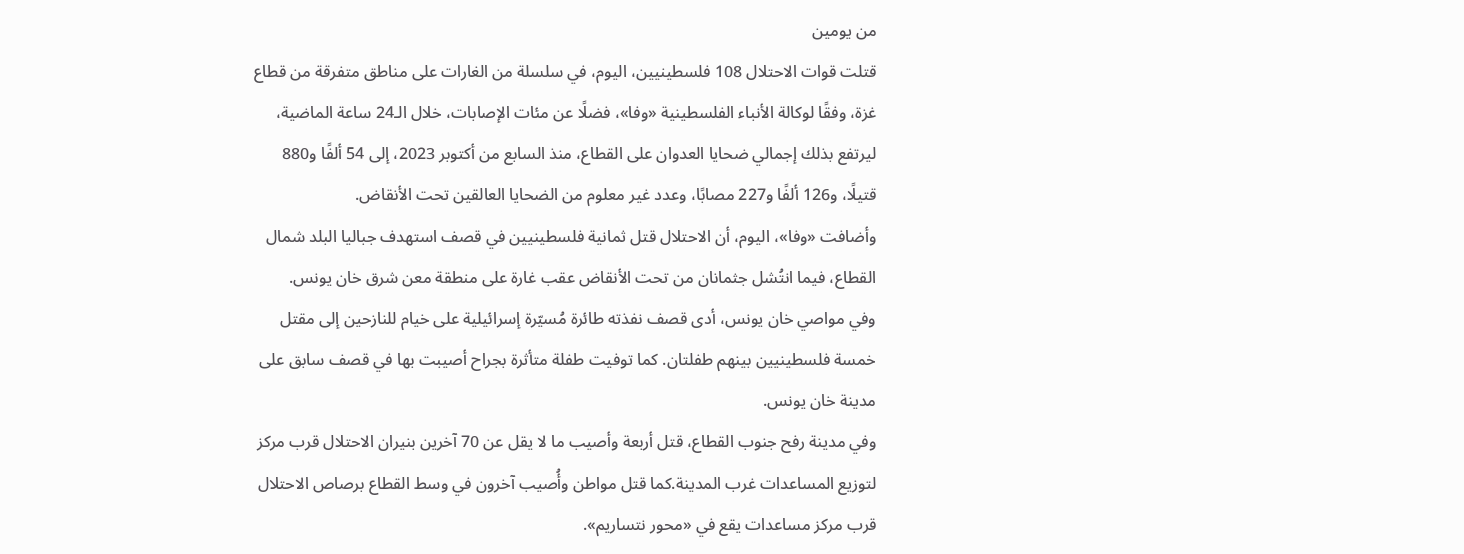من يومين
قتلت قوات الاحتلال 108 فلسطينيين، اليوم، في سلسلة من الغارات على مناطق متفرقة من قطاع غزة، وفقًا لوكالة الأنباء الفلسطينية «وفا»، فضلًا عن مئات الإصابات، خلال الـ24 ساعة الماضية، ليرتفع بذلك إجمالي ضحايا العدوان على القطاع، منذ السابع من أكتوبر 2023، إلى 54 ألفًا و880 قتيلًا، و126 ألفًا و227 مصابًا، وعدد غير معلوم من الضحايا العالقين تحت الأنقاض.
وأضافت «وفا»، اليوم، أن الاحتلال قتل ثمانية فلسطينيين في قصف استهدف جباليا البلد شمال القطاع، فيما انتُشل جثمانان من تحت الأنقاض عقب غارة على منطقة معن شرق خان يونس.
وفي مواصي خان يونس، أدى قصف نفذته طائرة مُسيّرة إسرائيلية على خيام للنازحين إلى مقتل خمسة فلسطينيين بينهم طفلتان. كما توفيت طفلة متأثرة بجراح أصيبت بها في قصف سابق على مدينة خان يونس.
وفي مدينة رفح جنوب القطاع، قتل أربعة وأصيب ما لا يقل عن 70 آخرين بنيران الاحتلال قرب مركز لتوزيع المساعدات غرب المدينة.كما قتل مواطن وأُصيب آخرون في وسط القطاع برصاص الاحتلال قرب مركز مساعدات يقع في «محور نتساريم».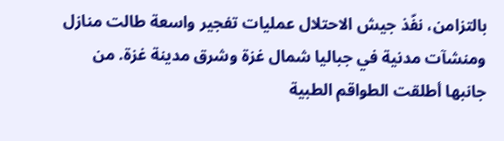بالتزامن، نفّذ جيش الاحتلال عمليات تفجير واسعة طالت منازل ومنشآت مدنية في جباليا شمال غزة وشرق مدينة غزة. من جانبها أطلقت الطواقم الطبية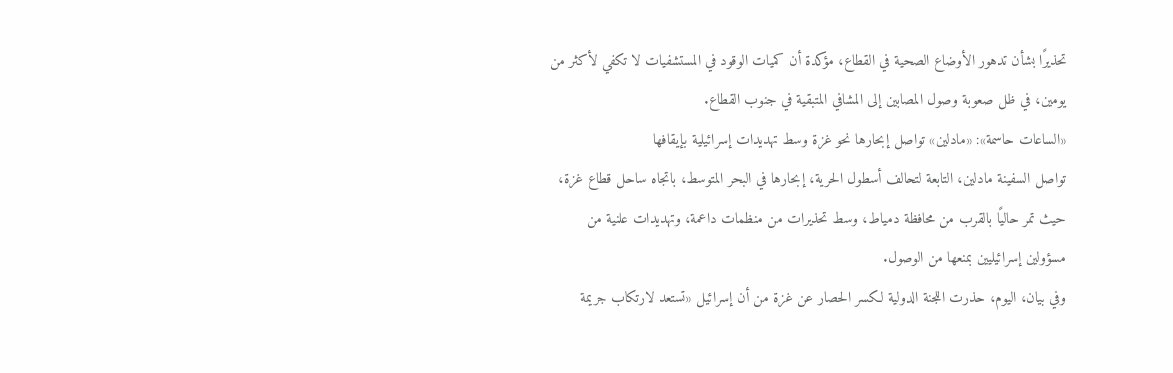تحذيرًا بشأن تدهور الأوضاع الصحية في القطاع، مؤكدة أن كميات الوقود في المستشفيات لا تكفي لأكثر من يومين، في ظل صعوبة وصول المصابين إلى المشافي المتبقية في جنوب القطاع.
«الساعات حاسمة»: «مادلين» تواصل إبحارها نحو غزة وسط تهديدات إسرائيلية بإيقافها
تواصل السفينة مادلين، التابعة لتحالف أسطول الحرية، إبحارها في البحر المتوسط، باتجاه ساحل قطاع غزة، حيث تمر حاليًا بالقرب من محافظة دمياط، وسط تحذيرات من منظمات داعمة، وتهديدات علنية من مسؤولين إسرائيليين بمنعها من الوصول.
وفي بيان، اليوم، حذرت اللجنة الدولية لكسر الحصار عن غزة من أن إسرائيل «تستعد لارتكاب جريمة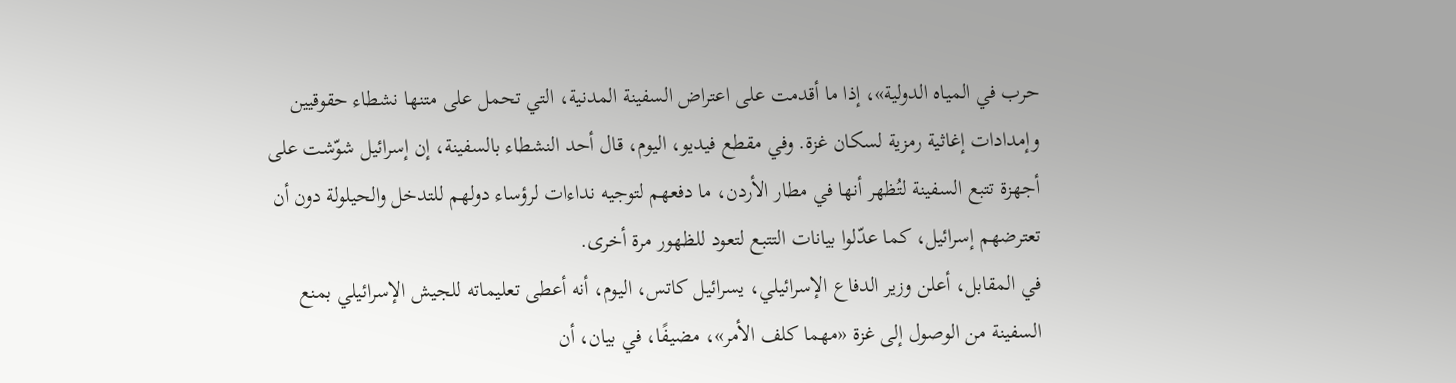حرب في المياه الدولية»، إذا ما أقدمت على اعتراض السفينة المدنية، التي تحمل على متنها نشطاء حقوقيين وإمدادات إغاثية رمزية لسكان غزة. وفي مقطع فيديو، اليوم، قال أحد النشطاء بالسفينة، إن إسرائيل شوّشت على أجهزة تتبع السفينة لتُظهر أنها في مطار الأردن، ما دفعهم لتوجيه نداءات لرؤساء دولهم للتدخل والحيلولة دون أن تعترضهم إسرائيل، كما عدّلوا بيانات التتبع لتعود للظهور مرة أخرى.
في المقابل، أعلن وزير الدفاع الإسرائيلي، يسرائيل كاتس، اليوم، أنه أعطى تعليماته للجيش الإسرائيلي بمنع السفينة من الوصول إلى غزة «مهما كلف الأمر»، مضيفًا، في بيان، أن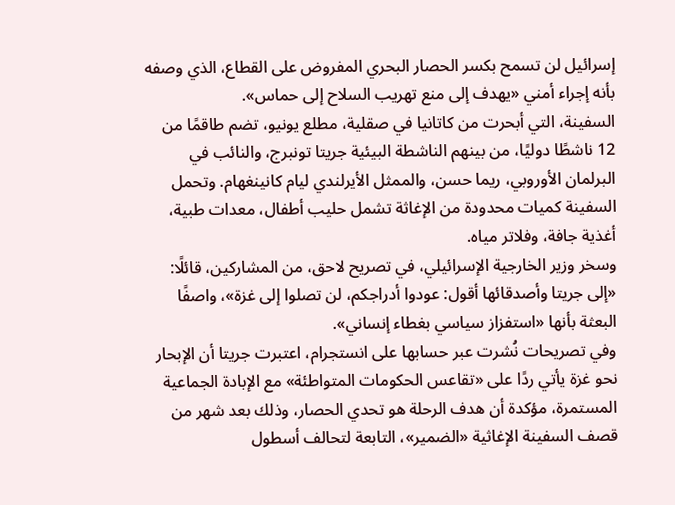إسرائيل لن تسمح بكسر الحصار البحري المفروض على القطاع، الذي وصفه بأنه إجراء أمني «يهدف إلى منع تهريب السلاح إلى حماس».
السفينة، التي أبحرت من كاتانيا في صقلية، مطلع يونيو، تضم طاقمًا من 12 ناشطًا دوليًا، من بينهم الناشطة البيئية جريتا تونبرج، والنائب في البرلمان الأوروبي، ريما حسن، والممثل الأيرلندي ليام كانينغهام. وتحمل السفينة كميات محدودة من الإغاثة تشمل حليب أطفال، معدات طبية، أغذية جافة، وفلاتر مياه.
وسخر وزير الخارجية الإسرائيلي، في تصريح لاحق، من المشاركين، قائلًا: «إلى جريتا وأصدقائها أقول: عودوا أدراجكم، لن تصلوا إلى غزة»، واصفًا البعثة بأنها «استفزاز سياسي بغطاء إنساني».
وفي تصريحات نُشرت عبر حسابها على انستجرام، اعتبرت جريتا أن الإبحار نحو غزة يأتي ردًا على «تقاعس الحكومات المتواطئة» مع الإبادة الجماعية المستمرة، مؤكدة أن هدف الرحلة هو تحدي الحصار، وذلك بعد شهر من قصف السفينة الإغاثية «الضمير»، التابعة لتحالف أسطول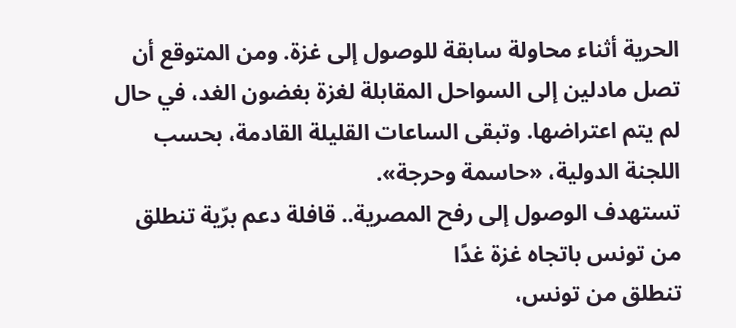الحرية أثناء محاولة سابقة للوصول إلى غزة. ومن المتوقع أن تصل مادلين إلى السواحل المقابلة لغزة بغضون الغد، في حال لم يتم اعتراضها. وتبقى الساعات القليلة القادمة، بحسب اللجنة الدولية، «حاسمة وحرجة».
تستهدف الوصول إلى رفح المصرية.. قافلة دعم برّية تنطلق من تونس باتجاه غزة غدًا
تنطلق من تونس،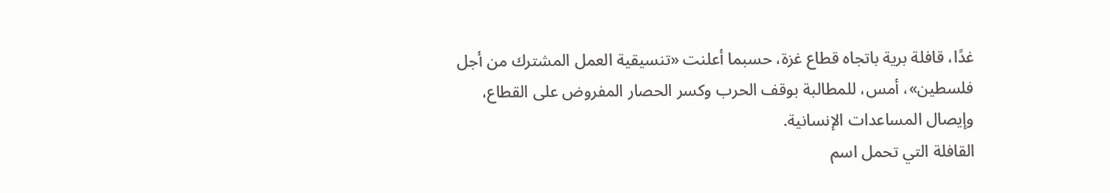غدًا، قافلة برية باتجاه قطاع غزة، حسبما أعلنت «تنسيقية العمل المشترك من أجل فلسطين»، أمس، للمطالبة بوقف الحرب وكسر الحصار المفروض على القطاع، وإيصال المساعدات الإنسانية.
القافلة التي تحمل اسم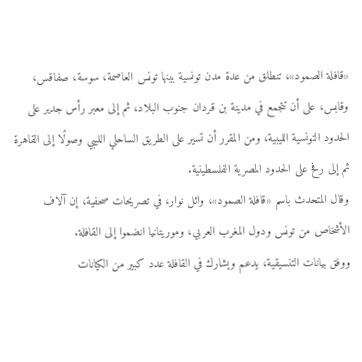«قافلة الصمود»، تنطلق من عدة مدن تونسية بينها تونس العاصمة، سوسة، صفاقس، وقابس، على أن تتجمع في مدينة بن قردان جنوب البلاد، ثم إلى معبر رأس جدير على الحدود التونسية الليبية، ومن المقرر أن تسير على الطريق الساحلي الليبي وصولًا إلى القاهرة ثم إلى رفح على الحدود المصرية الفلسطينية.
وقال المتحدث باسم «قافلة الصمود»، وائل نوار، في تصريحات صحفية، إن آلاف الأشخاص من تونس ودول المغرب العربي، وموريتانيا انضموا إلى القافلة.
ووفق بيانات التنسيقية، يدعم ويشارك في القافلة عدد كبير من الكيانات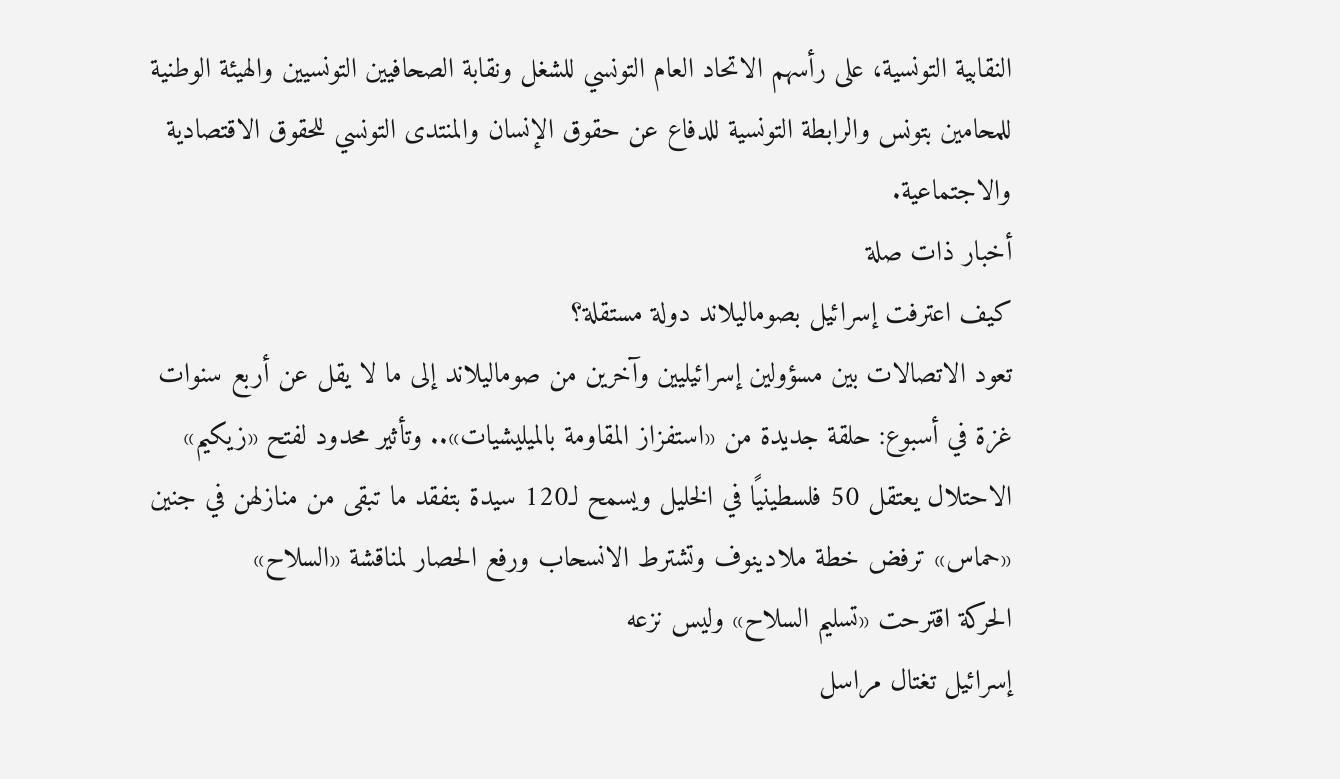النقابية التونسية، على رأسهم الاتحاد العام التونسي للشغل ونقابة الصحافيين التونسيين والهيئة الوطنية للمحامين بتونس والرابطة التونسية للدفاع عن حقوق الإنسان والمنتدى التونسي للحقوق الاقتصادية والاجتماعية.
أخبار ذات صلة
كيف اعترفت إسرائيل بصوماليلاند دولة مستقلة؟
تعود الاتصالات بين مسؤولين إسرائيليين وآخرين من صوماليلاند إلى ما لا يقل عن أربع سنوات
غزة في أسبوع: حلقة جديدة من «استفزاز المقاومة بالميليشيات».. وتأثير محدود لفتح «زيكيم»
الاحتلال يعتقل 50 فلسطينيًا في الخليل ويسمح لـ120 سيدة بتفقد ما تبقى من منازلهن في جنين
«حماس» ترفض خطة ملادينوف وتشترط الانسحاب ورفع الحصار لمناقشة «السلاح»
الحركة اقترحت «تسليم السلاح» وليس نزعه
إسرائيل تغتال مراسل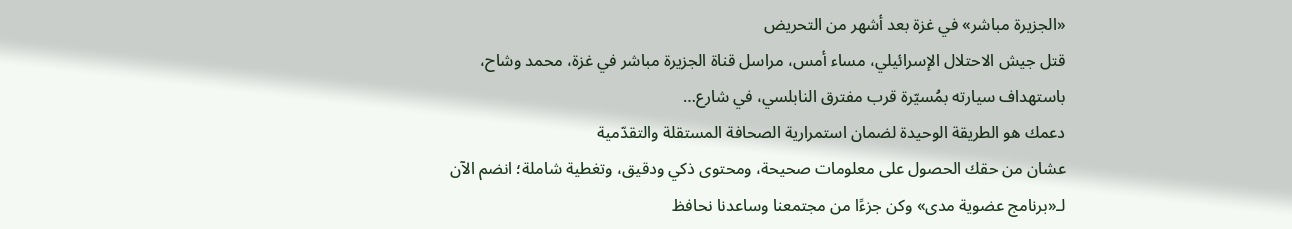«الجزيرة مباشر» في غزة بعد أشهر من التحريض
قتل جيش الاحتلال الإسرائيلي، مساء أمس، مراسل قناة الجزيرة مباشر في غزة، محمد وشاح، باستهداف سيارته بمُسيّرة قرب مفترق النابلسي، في شارع…
دعمك هو الطريقة الوحيدة لضمان استمرارية الصحافة المستقلة والتقدّمية
عشان من حقك الحصول على معلومات صحيحة، ومحتوى ذكي ودقيق، وتغطية شاملة؛ انضم الآن لـ«برنامج عضوية مدى» وكن جزءًا من مجتمعنا وساعدنا نحافظ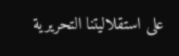على استقلاليتنا التحريرية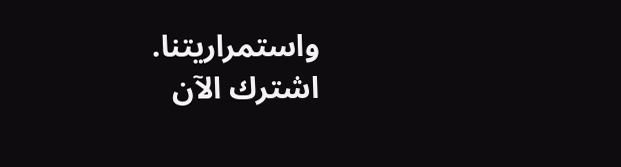واستمراريتنا.
اشترك الآن